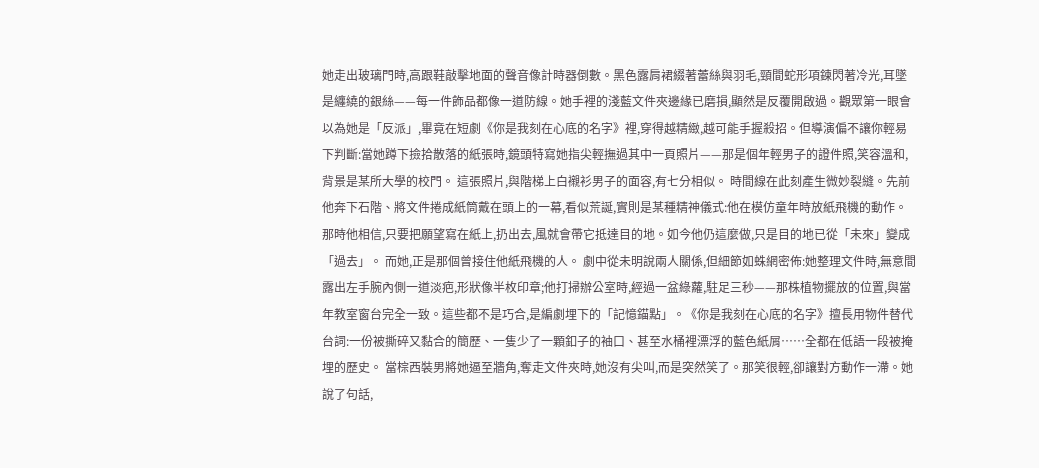她走出玻璃門時,高跟鞋敲擊地面的聲音像計時器倒數。黑色露肩裙綴著蕾絲與羽毛,頸間蛇形項鍊閃著冷光,耳墜是纏繞的銀絲——每一件飾品都像一道防線。她手裡的淺藍文件夾邊緣已磨損,顯然是反覆開啟過。觀眾第一眼會以為她是「反派」,畢竟在短劇《你是我刻在心底的名字》裡,穿得越精緻,越可能手握殺招。但導演偏不讓你輕易下判斷:當她蹲下撿拾散落的紙張時,鏡頭特寫她指尖輕撫過其中一頁照片——那是個年輕男子的證件照,笑容溫和,背景是某所大學的校門。 這張照片,與階梯上白襯衫男子的面容,有七分相似。 時間線在此刻產生微妙裂縫。先前他奔下石階、將文件捲成紙筒戴在頭上的一幕,看似荒誕,實則是某種精神儀式:他在模仿童年時放紙飛機的動作。那時他相信,只要把願望寫在紙上,扔出去,風就會帶它抵達目的地。如今他仍這麼做,只是目的地已從「未來」變成「過去」。 而她,正是那個曾接住他紙飛機的人。 劇中從未明說兩人關係,但細節如蛛網密佈:她整理文件時,無意間露出左手腕內側一道淡疤,形狀像半枚印章;他打掃辦公室時,經過一盆綠蘿,駐足三秒——那株植物擺放的位置,與當年教室窗台完全一致。這些都不是巧合,是編劇埋下的「記憶錨點」。《你是我刻在心底的名字》擅長用物件替代台詞:一份被撕碎又黏合的簡歷、一隻少了一顆釦子的袖口、甚至水桶裡漂浮的藍色紙屑……全都在低語一段被掩埋的歷史。 當棕西裝男將她逼至牆角,奪走文件夾時,她沒有尖叫,而是突然笑了。那笑很輕,卻讓對方動作一滯。她說了句話,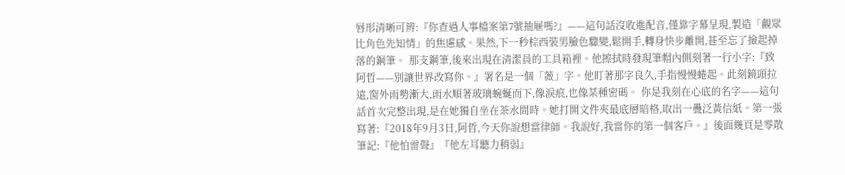唇形清晰可辨:『你查過人事檔案第7號抽屜嗎?』——這句話沒收進配音,僅靠字幕呈現,製造「觀眾比角色先知情」的焦慮感。果然,下一秒棕西裝男臉色驟變,鬆開手,轉身快步離開,甚至忘了撿起掉落的鋼筆。 那支鋼筆,後來出現在清潔員的工具箱裡。他擦拭時發現筆帽內側刻著一行小字:『致阿哲——別讓世界改寫你。』署名是一個「薇」字。他盯著那字良久,手指慢慢蜷起。此刻鏡頭拉遠,窗外雨勢漸大,雨水順著玻璃蜿蜒而下,像淚痕,也像某種密碼。 你是我刻在心底的名字——這句話首次完整出現,是在她獨自坐在茶水間時。她打開文件夾最底層暗格,取出一疊泛黃信紙。第一張寫著:『2018年9月3日,阿哲,今天你說想當律師。我說好,我當你的第一個客戶。』後面幾頁是零散筆記:『他怕雷聲』『他左耳聽力稍弱』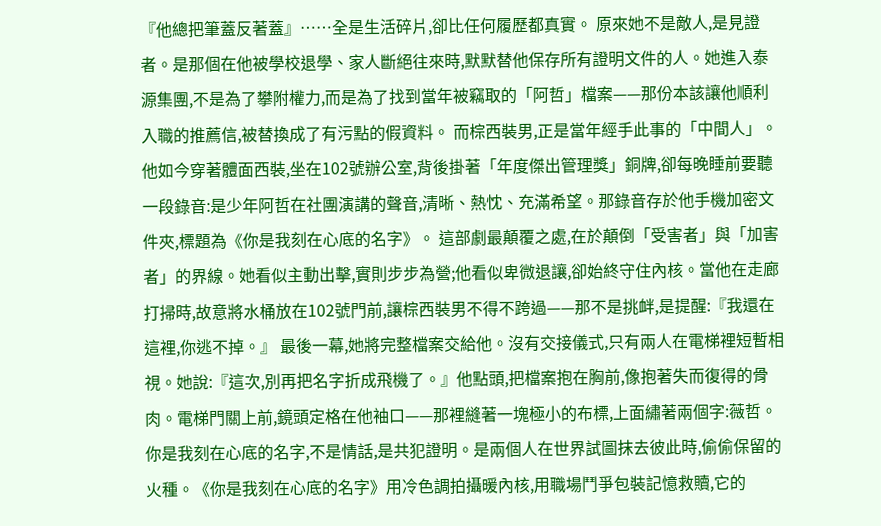『他總把筆蓋反著蓋』……全是生活碎片,卻比任何履歷都真實。 原來她不是敵人,是見證者。是那個在他被學校退學、家人斷絕往來時,默默替他保存所有證明文件的人。她進入泰源集團,不是為了攀附權力,而是為了找到當年被竊取的「阿哲」檔案——那份本該讓他順利入職的推薦信,被替換成了有污點的假資料。 而棕西裝男,正是當年經手此事的「中間人」。他如今穿著體面西裝,坐在102號辦公室,背後掛著「年度傑出管理獎」銅牌,卻每晚睡前要聽一段錄音:是少年阿哲在社團演講的聲音,清晰、熱忱、充滿希望。那錄音存於他手機加密文件夾,標題為《你是我刻在心底的名字》。 這部劇最顛覆之處,在於顛倒「受害者」與「加害者」的界線。她看似主動出擊,實則步步為營;他看似卑微退讓,卻始終守住內核。當他在走廊打掃時,故意將水桶放在102號門前,讓棕西裝男不得不跨過——那不是挑衅,是提醒:『我還在這裡,你逃不掉。』 最後一幕,她將完整檔案交給他。沒有交接儀式,只有兩人在電梯裡短暫相視。她說:『這次,別再把名字折成飛機了。』他點頭,把檔案抱在胸前,像抱著失而復得的骨肉。電梯門關上前,鏡頭定格在他袖口——那裡縫著一塊極小的布標,上面繡著兩個字:薇哲。 你是我刻在心底的名字,不是情話,是共犯證明。是兩個人在世界試圖抹去彼此時,偷偷保留的火種。《你是我刻在心底的名字》用冷色調拍攝暖內核,用職場鬥爭包裝記憶救贖,它的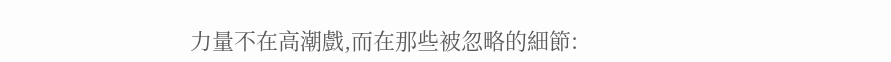力量不在高潮戲,而在那些被忽略的細節: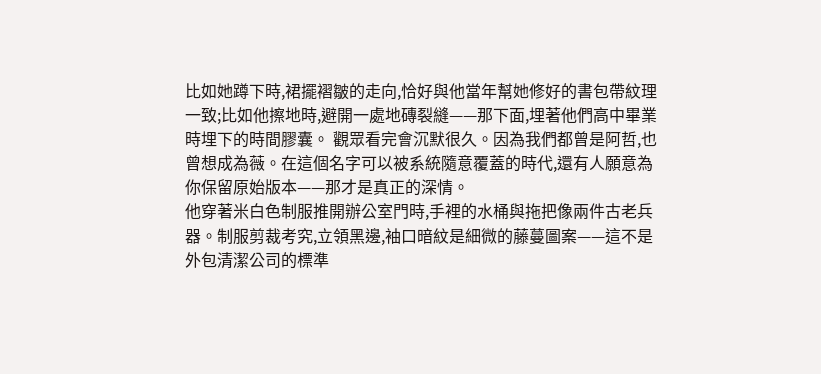比如她蹲下時,裙擺褶皺的走向,恰好與他當年幫她修好的書包帶紋理一致;比如他擦地時,避開一處地磚裂縫——那下面,埋著他們高中畢業時埋下的時間膠囊。 觀眾看完會沉默很久。因為我們都曾是阿哲,也曾想成為薇。在這個名字可以被系統隨意覆蓋的時代,還有人願意為你保留原始版本——那才是真正的深情。
他穿著米白色制服推開辦公室門時,手裡的水桶與拖把像兩件古老兵器。制服剪裁考究,立領黑邊,袖口暗紋是細微的藤蔓圖案——這不是外包清潔公司的標準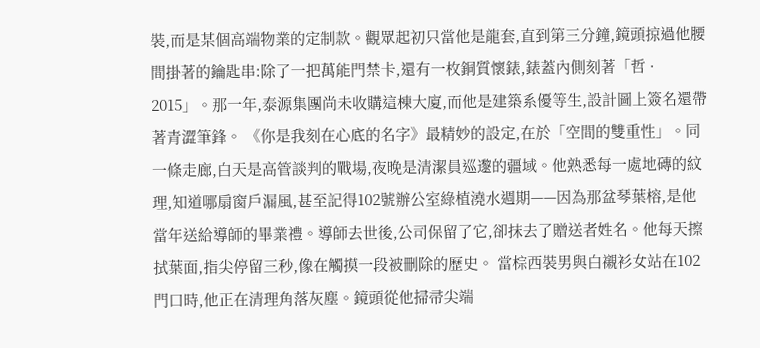裝,而是某個高端物業的定制款。觀眾起初只當他是龍套,直到第三分鐘,鏡頭掠過他腰間掛著的鑰匙串:除了一把萬能門禁卡,還有一枚銅質懷錶,錶蓋內側刻著「哲 · 2015」。那一年,泰源集團尚未收購這棟大廈,而他是建築系優等生,設計圖上簽名還帶著青澀筆鋒。 《你是我刻在心底的名字》最精妙的設定,在於「空間的雙重性」。同一條走廊,白天是高管談判的戰場,夜晚是清潔員巡邌的疆域。他熟悉每一處地磚的紋理,知道哪扇窗戶漏風,甚至記得102號辦公室綠植澆水週期——因為那盆琴葉榕,是他當年送給導師的畢業禮。導師去世後,公司保留了它,卻抹去了贈送者姓名。他每天擦拭葉面,指尖停留三秒,像在觸摸一段被刪除的歷史。 當棕西裝男與白襯衫女站在102門口時,他正在清理角落灰塵。鏡頭從他掃帚尖端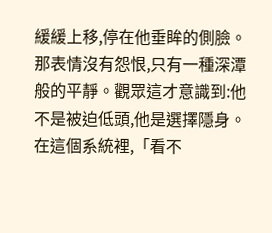緩緩上移,停在他垂眸的側臉。那表情沒有怨恨,只有一種深潭般的平靜。觀眾這才意識到:他不是被迫低頭,他是選擇隱身。在這個系統裡,「看不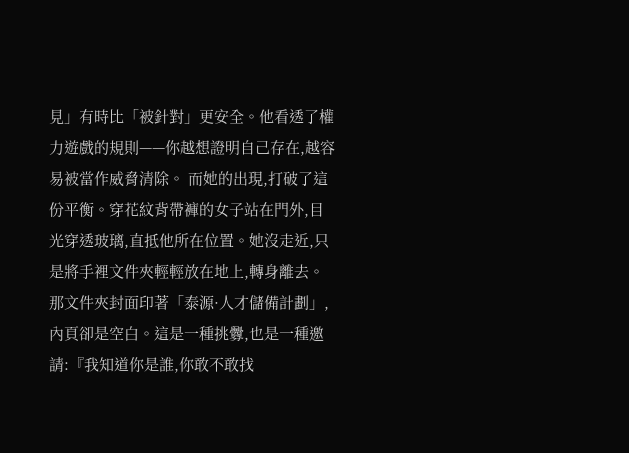見」有時比「被針對」更安全。他看透了權力遊戲的規則——你越想證明自己存在,越容易被當作威脅清除。 而她的出現,打破了這份平衡。穿花紋背帶褲的女子站在門外,目光穿透玻璃,直抵他所在位置。她沒走近,只是將手裡文件夾輕輕放在地上,轉身離去。那文件夾封面印著「泰源·人才儲備計劃」,內頁卻是空白。這是一種挑釁,也是一種邀請:『我知道你是誰,你敢不敢找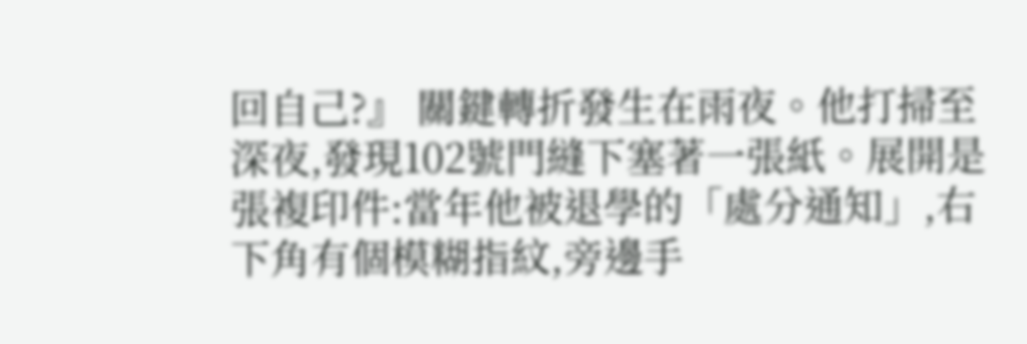回自己?』 關鍵轉折發生在雨夜。他打掃至深夜,發現102號門縫下塞著一張紙。展開是張複印件:當年他被退學的「處分通知」,右下角有個模糊指紋,旁邊手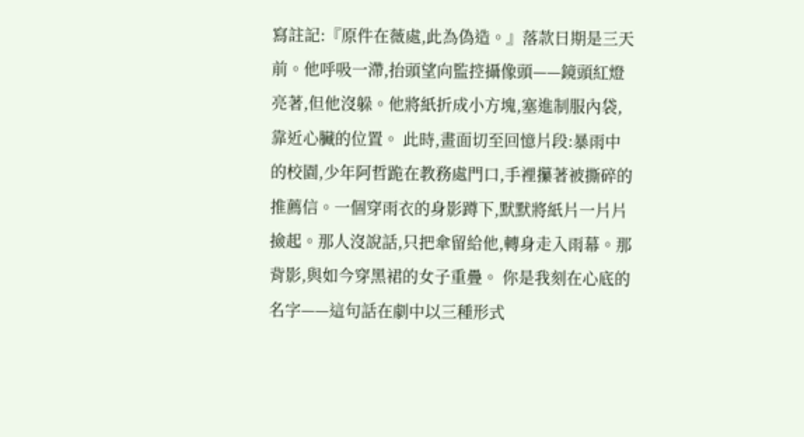寫註記:『原件在薇處,此為偽造。』落款日期是三天前。他呼吸一滯,抬頭望向監控攝像頭——鏡頭紅燈亮著,但他沒躲。他將紙折成小方塊,塞進制服內袋,靠近心臟的位置。 此時,畫面切至回憶片段:暴雨中的校園,少年阿哲跪在教務處門口,手裡攥著被撕碎的推薦信。一個穿雨衣的身影蹲下,默默將紙片一片片撿起。那人沒說話,只把傘留給他,轉身走入雨幕。那背影,與如今穿黑裙的女子重疊。 你是我刻在心底的名字——這句話在劇中以三種形式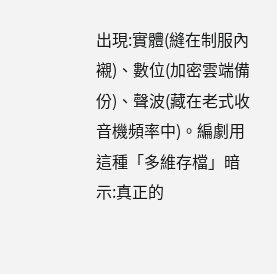出現:實體(縫在制服內襯)、數位(加密雲端備份)、聲波(藏在老式收音機頻率中)。編劇用這種「多維存檔」暗示:真正的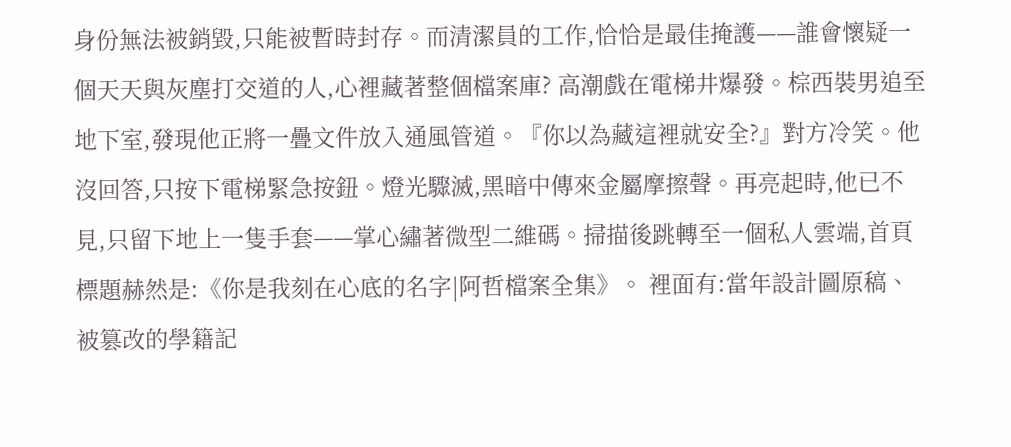身份無法被銷毀,只能被暫時封存。而清潔員的工作,恰恰是最佳掩護——誰會懷疑一個天天與灰塵打交道的人,心裡藏著整個檔案庫? 高潮戲在電梯井爆發。棕西裝男追至地下室,發現他正將一疊文件放入通風管道。『你以為藏這裡就安全?』對方冷笑。他沒回答,只按下電梯緊急按鈕。燈光驟滅,黑暗中傳來金屬摩擦聲。再亮起時,他已不見,只留下地上一隻手套——掌心繡著微型二維碼。掃描後跳轉至一個私人雲端,首頁標題赫然是:《你是我刻在心底的名字|阿哲檔案全集》。 裡面有:當年設計圖原稿、被篡改的學籍記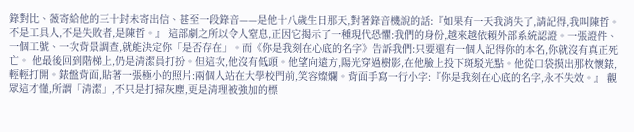錄對比、薇寄給他的三十封未寄出信、甚至一段錄音——是他十八歲生日那天,對著錄音機說的話:『如果有一天我消失了,請記得,我叫陳哲。不是工具人,不是失敗者,是陳哲。』 這部劇之所以令人窒息,正因它揭示了一種現代恐懼:我們的身份,越來越依賴外部系統認證。一張證件、一個工號、一次背景調查,就能決定你「是否存在」。而《你是我刻在心底的名字》告訴我們:只要還有一個人記得你的本名,你就沒有真正死亡。 他最後回到階梯上,仍是清潔員打扮。但這次,他沒有低頭。他望向遠方,陽光穿過樹影,在他臉上投下斑駁光點。他從口袋摸出那枚懷錶,輕輕打開。錶盤背面,貼著一張極小的照片:兩個人站在大學校門前,笑容燦爛。背面手寫一行小字:『你是我刻在心底的名字,永不失效。』 觀眾這才懂,所謂「清潔」,不只是打掃灰塵,更是清理被強加的標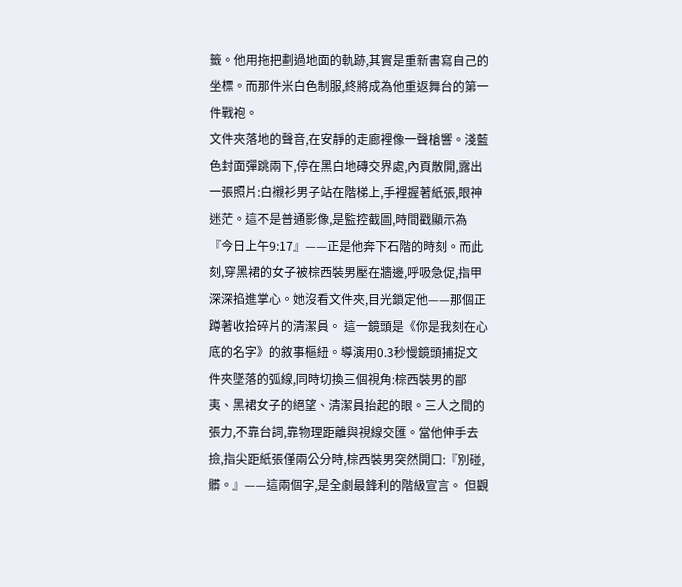籤。他用拖把劃過地面的軌跡,其實是重新書寫自己的坐標。而那件米白色制服,終將成為他重返舞台的第一件戰袍。
文件夾落地的聲音,在安靜的走廊裡像一聲槍響。淺藍色封面彈跳兩下,停在黑白地磚交界處,內頁散開,露出一張照片:白襯衫男子站在階梯上,手裡握著紙張,眼神迷茫。這不是普通影像,是監控截圖,時間戳顯示為『今日上午9:17』——正是他奔下石階的時刻。而此刻,穿黑裙的女子被棕西裝男壓在牆邊,呼吸急促,指甲深深掐進掌心。她沒看文件夾,目光鎖定他——那個正蹲著收拾碎片的清潔員。 這一鏡頭是《你是我刻在心底的名字》的敘事樞紐。導演用0.3秒慢鏡頭捕捉文件夾墜落的弧線,同時切換三個視角:棕西裝男的鄙夷、黑裙女子的絕望、清潔員抬起的眼。三人之間的張力,不靠台詞,靠物理距離與視線交匯。當他伸手去撿,指尖距紙張僅兩公分時,棕西裝男突然開口:『別碰,髒。』——這兩個字,是全劇最鋒利的階級宣言。 但觀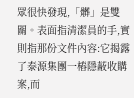眾很快發現,「髒」是雙關。表面指清潔員的手,實則指那份文件內容:它揭露了泰源集團一樁隱蔽收購案,而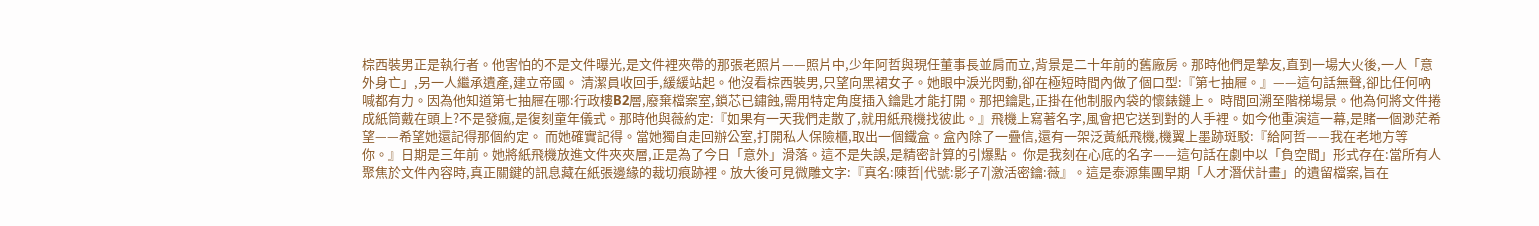棕西裝男正是執行者。他害怕的不是文件曝光,是文件裡夾帶的那張老照片——照片中,少年阿哲與現任董事長並肩而立,背景是二十年前的舊廠房。那時他們是摯友,直到一場大火後,一人「意外身亡」,另一人繼承遺產,建立帝國。 清潔員收回手,緩緩站起。他沒看棕西裝男,只望向黑裙女子。她眼中淚光閃動,卻在極短時間內做了個口型:『第七抽屜。』——這句話無聲,卻比任何吶喊都有力。因為他知道第七抽屜在哪:行政樓B2層,廢棄檔案室,鎖芯已鏽蝕,需用特定角度插入鑰匙才能打開。那把鑰匙,正掛在他制服內袋的懷錶鏈上。 時間回溯至階梯場景。他為何將文件捲成紙筒戴在頭上?不是發瘋,是復刻童年儀式。那時他與薇約定:『如果有一天我們走散了,就用紙飛機找彼此。』飛機上寫著名字,風會把它送到對的人手裡。如今他重演這一幕,是賭一個渺茫希望——希望她還記得那個約定。 而她確實記得。當她獨自走回辦公室,打開私人保險櫃,取出一個鐵盒。盒內除了一疊信,還有一架泛黃紙飛機,機翼上墨跡斑駁:『給阿哲——我在老地方等你。』日期是三年前。她將紙飛機放進文件夾夾層,正是為了今日「意外」滑落。這不是失誤,是精密計算的引爆點。 你是我刻在心底的名字——這句話在劇中以「負空間」形式存在:當所有人聚焦於文件內容時,真正關鍵的訊息藏在紙張邊緣的裁切痕跡裡。放大後可見微雕文字:『真名:陳哲|代號:影子7|激活密鑰:薇』。這是泰源集團早期「人才潛伏計畫」的遺留檔案,旨在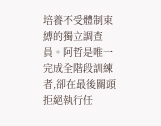培養不受體制束縛的獨立調查員。阿哲是唯一完成全階段訓練者,卻在最後關頭拒絕執行任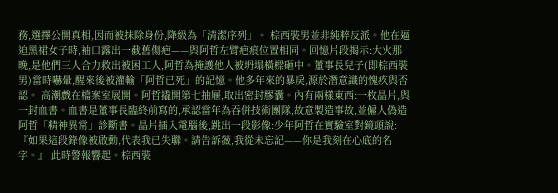務,選擇公開真相,因而被抹除身份,降級為「清潔序列」。 棕西裝男並非純粹反派。他在逼迫黑裙女子時,袖口露出一截舊傷疤——與阿哲左臂疤痕位置相同。回憶片段揭示:大火那晚,是他們三人合力救出被困工人,阿哲為掩護他人被坍塌橫樑砸中。董事長兒子(即棕西裝男)當時嚇暈,醒來後被灌輸「阿哲已死」的記憶。他多年來的暴戾,源於潛意識的愧疚與否認。 高潮戲在檔案室展開。阿哲撬開第七抽屜,取出密封膠囊。內有兩樣東西:一枚晶片,與一封血書。血書是董事長臨終前寫的,承認當年為吞併技術團隊,故意製造事故,並僱人偽造阿哲「精神異常」診斷書。晶片插入電腦後,跳出一段影像:少年阿哲在實驗室對鏡頭說:『如果這段錄像被啟動,代表我已失聯。請告訴薇,我從未忘記——你是我刻在心底的名字。』 此時警報響起。棕西裝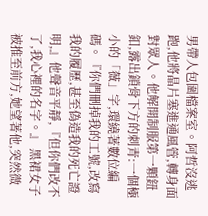男帶人包圍檔案室。阿哲沒逃跑,他將晶片塞進通風管,轉身面對眾人。他解開制服第一顆鈕釦,露出鎖骨下方的刺青:一個極小的「薇」字,環繞著數位編碼。『你們刪掉我的工號,改寫我的履歷,甚至偽造我的死亡證明,』他聲音平靜,『但你們改不了,我心裡的名字。』 黑裙女子被推至前方,她望著他,突然微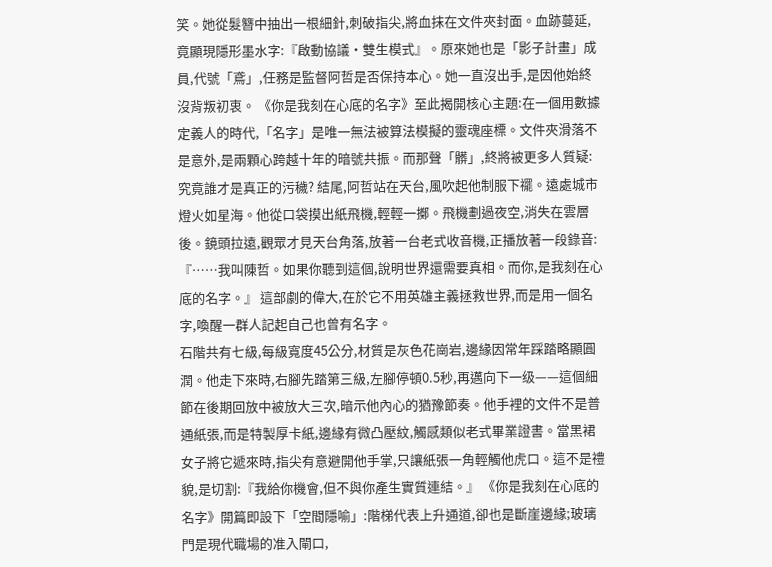笑。她從髮簪中抽出一根細針,刺破指尖,將血抹在文件夾封面。血跡蔓延,竟顯現隱形墨水字:『啟動協議·雙生模式』。原來她也是「影子計畫」成員,代號「鳶」,任務是監督阿哲是否保持本心。她一直沒出手,是因他始終沒背叛初衷。 《你是我刻在心底的名字》至此揭開核心主題:在一個用數據定義人的時代,「名字」是唯一無法被算法模擬的靈魂座標。文件夾滑落不是意外,是兩顆心跨越十年的暗號共振。而那聲「髒」,終將被更多人質疑:究竟誰才是真正的污穢? 結尾,阿哲站在天台,風吹起他制服下襬。遠處城市燈火如星海。他從口袋摸出紙飛機,輕輕一擲。飛機劃過夜空,消失在雲層後。鏡頭拉遠,觀眾才見天台角落,放著一台老式收音機,正播放著一段錄音:『……我叫陳哲。如果你聽到這個,說明世界還需要真相。而你,是我刻在心底的名字。』 這部劇的偉大,在於它不用英雄主義拯救世界,而是用一個名字,喚醒一群人記起自己也曾有名字。
石階共有七級,每級寬度45公分,材質是灰色花崗岩,邊緣因常年踩踏略顯圓潤。他走下來時,右腳先踏第三級,左腳停頓0.5秒,再邁向下一级——這個細節在後期回放中被放大三次,暗示他內心的猶豫節奏。他手裡的文件不是普通紙張,而是特製厚卡紙,邊緣有微凸壓紋,觸感類似老式畢業證書。當黑裙女子將它遞來時,指尖有意避開他手掌,只讓紙張一角輕觸他虎口。這不是禮貌,是切割:『我給你機會,但不與你產生實質連結。』 《你是我刻在心底的名字》開篇即設下「空間隱喻」:階梯代表上升通道,卻也是斷崖邊緣;玻璃門是現代職場的准入閘口,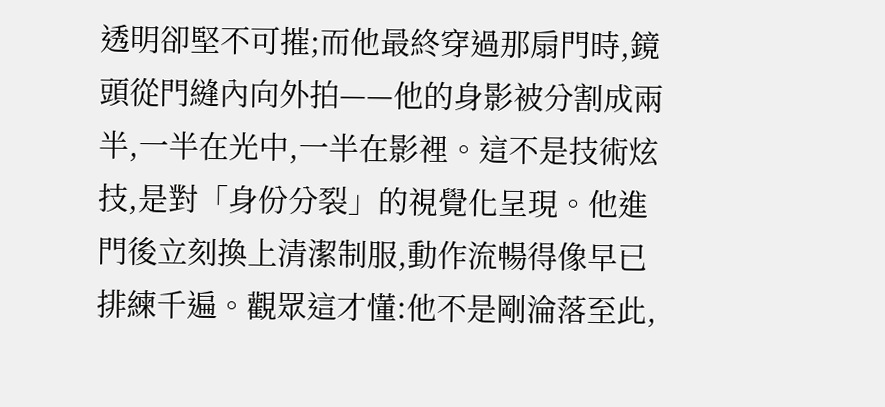透明卻堅不可摧;而他最終穿過那扇門時,鏡頭從門縫內向外拍——他的身影被分割成兩半,一半在光中,一半在影裡。這不是技術炫技,是對「身份分裂」的視覺化呈現。他進門後立刻換上清潔制服,動作流暢得像早已排練千遍。觀眾這才懂:他不是剛淪落至此,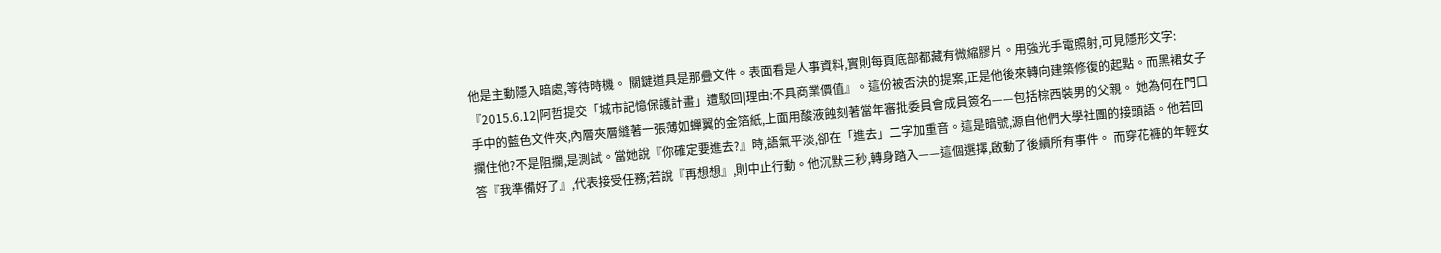他是主動隱入暗處,等待時機。 關鍵道具是那疊文件。表面看是人事資料,實則每頁底部都藏有微縮膠片。用強光手電照射,可見隱形文字:『2015.6.12|阿哲提交「城市記憶保護計畫」遭駁回|理由:不具商業價值』。這份被否決的提案,正是他後來轉向建築修復的起點。而黑裙女子手中的藍色文件夾,內層夾層縫著一張薄如蟬翼的金箔紙,上面用酸液蝕刻著當年審批委員會成員簽名——包括棕西裝男的父親。 她為何在門口攔住他?不是阻攔,是測試。當她說『你確定要進去?』時,語氣平淡,卻在「進去」二字加重音。這是暗號,源自他們大學社團的接頭語。他若回答『我準備好了』,代表接受任務;若說『再想想』,則中止行動。他沉默三秒,轉身踏入——這個選擇,啟動了後續所有事件。 而穿花褲的年輕女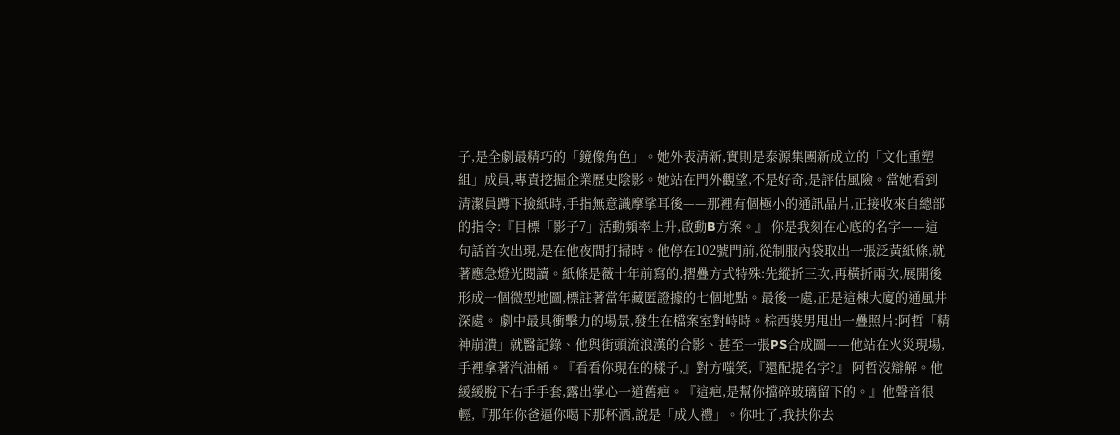子,是全劇最精巧的「鏡像角色」。她外表清新,實則是泰源集團新成立的「文化重塑組」成員,專責挖掘企業歷史陰影。她站在門外觀望,不是好奇,是評估風險。當她看到清潔員蹲下撿紙時,手指無意識摩挲耳後——那裡有個極小的通訊晶片,正接收來自總部的指令:『目標「影子7」活動頻率上升,啟動B方案。』 你是我刻在心底的名字——這句話首次出現,是在他夜間打掃時。他停在102號門前,從制服內袋取出一張泛黃紙條,就著應急燈光閱讀。紙條是薇十年前寫的,摺疊方式特殊:先縱折三次,再橫折兩次,展開後形成一個微型地圖,標註著當年藏匿證據的七個地點。最後一處,正是這棟大廈的通風井深處。 劇中最具衝擊力的場景,發生在檔案室對峙時。棕西裝男甩出一疊照片:阿哲「精神崩潰」就醫記錄、他與街頭流浪漢的合影、甚至一張PS合成圖——他站在火災現場,手裡拿著汽油桶。『看看你現在的樣子,』對方嗤笑,『還配提名字?』 阿哲沒辯解。他緩緩脫下右手手套,露出掌心一道舊疤。『這疤,是幫你擋碎玻璃留下的。』他聲音很輕,『那年你爸逼你喝下那杯酒,說是「成人禮」。你吐了,我扶你去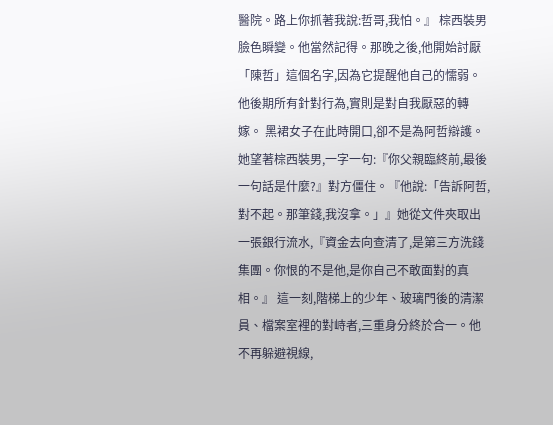醫院。路上你抓著我說:哲哥,我怕。』 棕西裝男臉色瞬變。他當然記得。那晚之後,他開始討厭「陳哲」這個名字,因為它提醒他自己的懦弱。他後期所有針對行為,實則是對自我厭惡的轉嫁。 黑裙女子在此時開口,卻不是為阿哲辯護。她望著棕西裝男,一字一句:『你父親臨終前,最後一句話是什麼?』對方僵住。『他說:「告訴阿哲,對不起。那筆錢,我沒拿。」』她從文件夾取出一張銀行流水,『資金去向查清了,是第三方洗錢集團。你恨的不是他,是你自己不敢面對的真相。』 這一刻,階梯上的少年、玻璃門後的清潔員、檔案室裡的對峙者,三重身分終於合一。他不再躲避視線,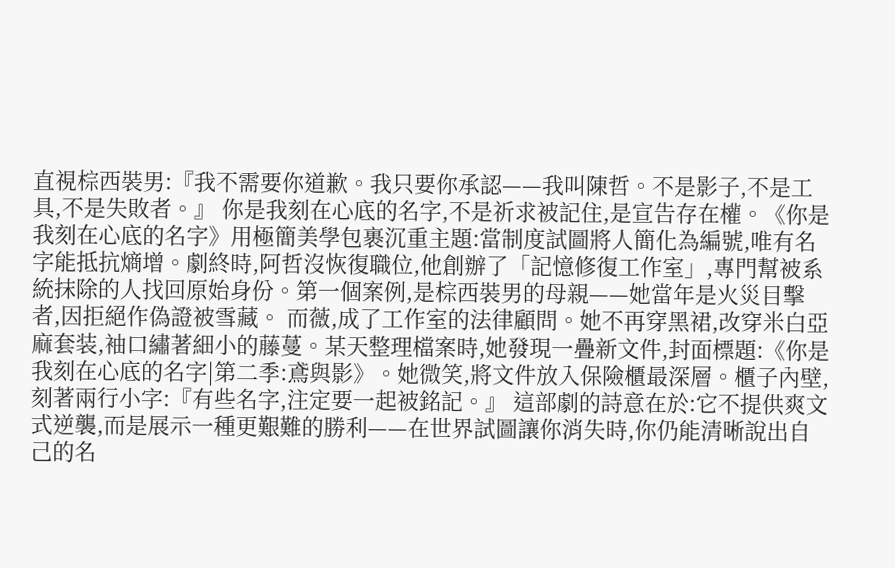直視棕西裝男:『我不需要你道歉。我只要你承認——我叫陳哲。不是影子,不是工具,不是失敗者。』 你是我刻在心底的名字,不是祈求被記住,是宣告存在權。《你是我刻在心底的名字》用極簡美學包裹沉重主題:當制度試圖將人簡化為編號,唯有名字能抵抗熵增。劇終時,阿哲沒恢復職位,他創辦了「記憶修復工作室」,專門幫被系統抹除的人找回原始身份。第一個案例,是棕西裝男的母親——她當年是火災目擊者,因拒絕作偽證被雪藏。 而薇,成了工作室的法律顧問。她不再穿黑裙,改穿米白亞麻套装,袖口繡著細小的藤蔓。某天整理檔案時,她發現一疊新文件,封面標題:《你是我刻在心底的名字|第二季:鳶與影》。她微笑,將文件放入保險櫃最深層。櫃子內壁,刻著兩行小字:『有些名字,注定要一起被銘記。』 這部劇的詩意在於:它不提供爽文式逆襲,而是展示一種更艱難的勝利——在世界試圖讓你消失時,你仍能清晰說出自己的名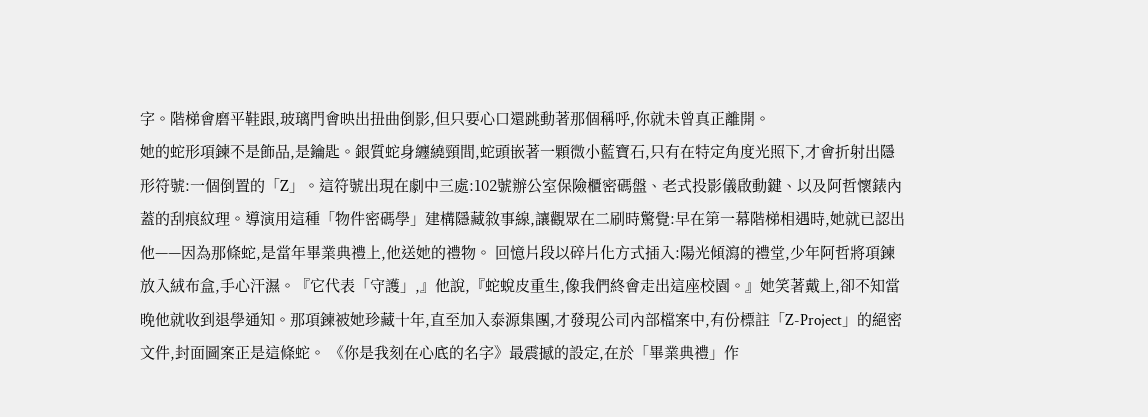字。階梯會磨平鞋跟,玻璃門會映出扭曲倒影,但只要心口還跳動著那個稱呼,你就未曾真正離開。
她的蛇形項鍊不是飾品,是鑰匙。銀質蛇身纏繞頸間,蛇頭嵌著一顆微小藍寶石,只有在特定角度光照下,才會折射出隱形符號:一個倒置的「Z」。這符號出現在劇中三處:102號辦公室保險櫃密碼盤、老式投影儀啟動鍵、以及阿哲懷錶內蓋的刮痕紋理。導演用這種「物件密碼學」建構隱藏敘事線,讓觀眾在二刷時驚覺:早在第一幕階梯相遇時,她就已認出他——因為那條蛇,是當年畢業典禮上,他送她的禮物。 回憶片段以碎片化方式插入:陽光傾瀉的禮堂,少年阿哲將項鍊放入絨布盒,手心汗濕。『它代表「守護」,』他說,『蛇蛻皮重生,像我們終會走出這座校園。』她笑著戴上,卻不知當晚他就收到退學通知。那項鍊被她珍藏十年,直至加入泰源集團,才發現公司內部檔案中,有份標註「Z-Project」的絕密文件,封面圖案正是這條蛇。 《你是我刻在心底的名字》最震撼的設定,在於「畢業典禮」作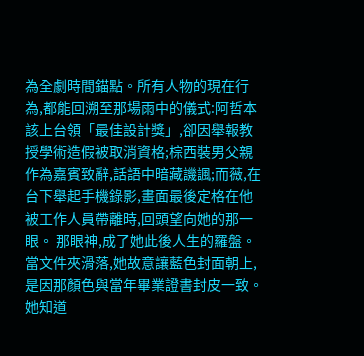為全劇時間錨點。所有人物的現在行為,都能回溯至那場雨中的儀式:阿哲本該上台領「最佳設計獎」,卻因舉報教授學術造假被取消資格;棕西裝男父親作為嘉賓致辭,話語中暗藏譏諷;而薇,在台下舉起手機錄影,畫面最後定格在他被工作人員帶離時,回頭望向她的那一眼。 那眼神,成了她此後人生的羅盤。 當文件夾滑落,她故意讓藍色封面朝上,是因那顏色與當年畢業證書封皮一致。她知道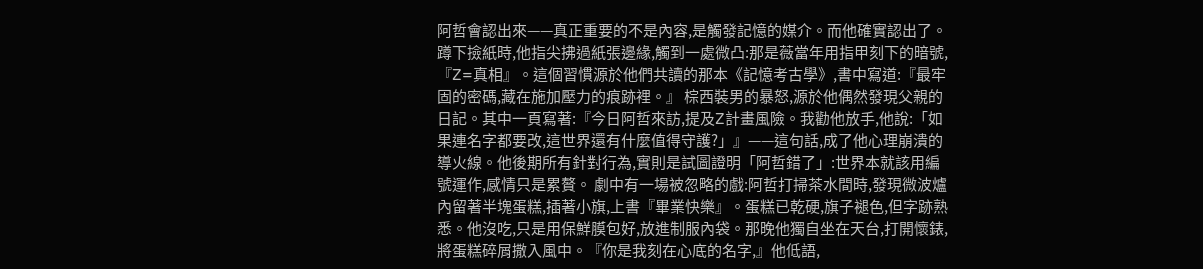阿哲會認出來——真正重要的不是內容,是觸發記憶的媒介。而他確實認出了。蹲下撿紙時,他指尖拂過紙張邊緣,觸到一處微凸:那是薇當年用指甲刻下的暗號,『Z=真相』。這個習慣源於他們共讀的那本《記憶考古學》,書中寫道:『最牢固的密碼,藏在施加壓力的痕跡裡。』 棕西裝男的暴怒,源於他偶然發現父親的日記。其中一頁寫著:『今日阿哲來訪,提及Z計畫風險。我勸他放手,他說:「如果連名字都要改,這世界還有什麼值得守護?」』——這句話,成了他心理崩潰的導火線。他後期所有針對行為,實則是試圖證明「阿哲錯了」:世界本就該用編號運作,感情只是累贅。 劇中有一場被忽略的戲:阿哲打掃茶水間時,發現微波爐內留著半塊蛋糕,插著小旗,上書『畢業快樂』。蛋糕已乾硬,旗子褪色,但字跡熟悉。他沒吃,只是用保鮮膜包好,放進制服內袋。那晚他獨自坐在天台,打開懷錶,將蛋糕碎屑撒入風中。『你是我刻在心底的名字,』他低語,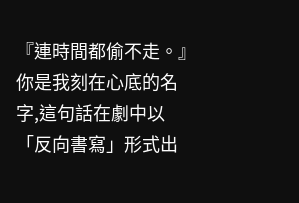『連時間都偷不走。』 你是我刻在心底的名字,這句話在劇中以「反向書寫」形式出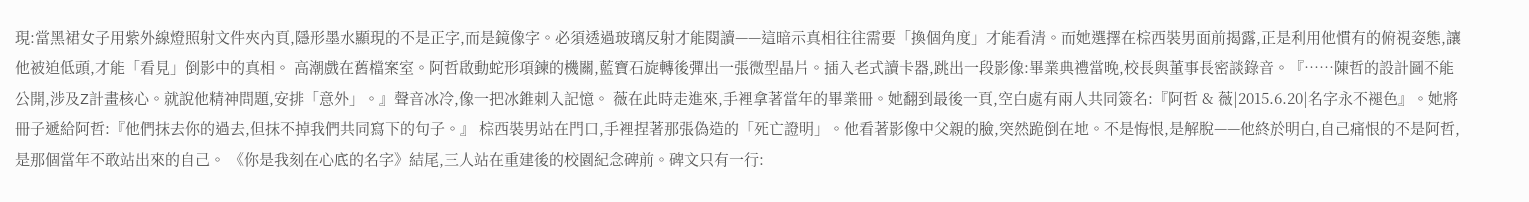現:當黑裙女子用紫外線燈照射文件夾內頁,隱形墨水顯現的不是正字,而是鏡像字。必須透過玻璃反射才能閱讀——這暗示真相往往需要「換個角度」才能看清。而她選擇在棕西裝男面前揭露,正是利用他慣有的俯視姿態,讓他被迫低頭,才能「看見」倒影中的真相。 高潮戲在舊檔案室。阿哲啟動蛇形項鍊的機關,藍寶石旋轉後彈出一張微型晶片。插入老式讀卡器,跳出一段影像:畢業典禮當晚,校長與董事長密談錄音。『……陳哲的設計圖不能公開,涉及Z計畫核心。就說他精神問題,安排「意外」。』聲音冰冷,像一把冰錐刺入記憶。 薇在此時走進來,手裡拿著當年的畢業冊。她翻到最後一頁,空白處有兩人共同簽名:『阿哲 & 薇|2015.6.20|名字永不褪色』。她將冊子遞給阿哲:『他們抹去你的過去,但抹不掉我們共同寫下的句子。』 棕西裝男站在門口,手裡捏著那張偽造的「死亡證明」。他看著影像中父親的臉,突然跪倒在地。不是悔恨,是解脫——他終於明白,自己痛恨的不是阿哲,是那個當年不敢站出來的自己。 《你是我刻在心底的名字》結尾,三人站在重建後的校園紀念碑前。碑文只有一行: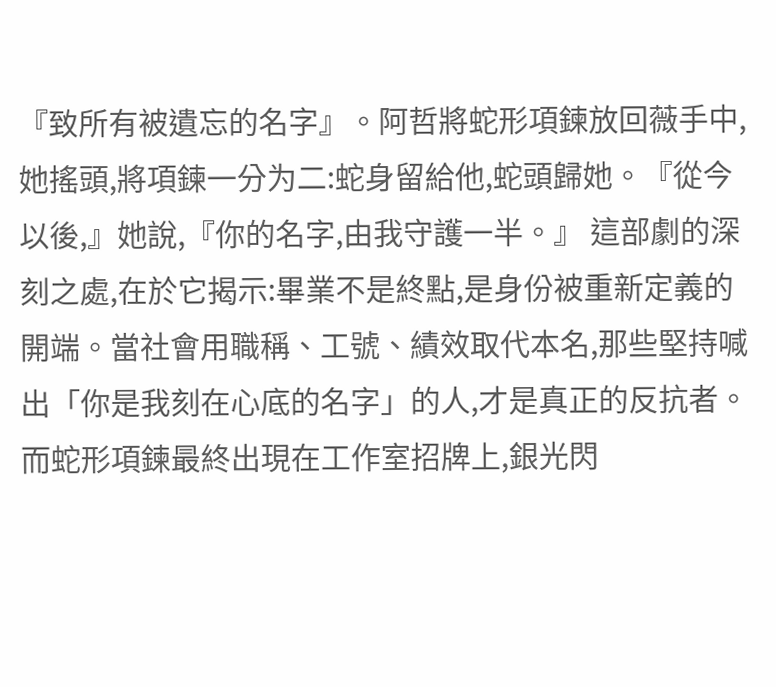『致所有被遺忘的名字』。阿哲將蛇形項鍊放回薇手中,她搖頭,將項鍊一分为二:蛇身留給他,蛇頭歸她。『從今以後,』她說,『你的名字,由我守護一半。』 這部劇的深刻之處,在於它揭示:畢業不是終點,是身份被重新定義的開端。當社會用職稱、工號、績效取代本名,那些堅持喊出「你是我刻在心底的名字」的人,才是真正的反抗者。而蛇形項鍊最終出現在工作室招牌上,銀光閃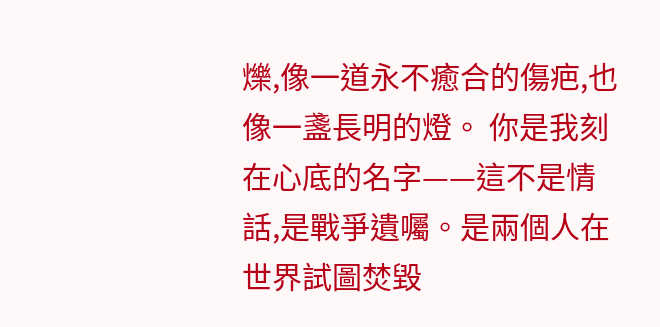爍,像一道永不癒合的傷疤,也像一盞長明的燈。 你是我刻在心底的名字——這不是情話,是戰爭遺囑。是兩個人在世界試圖焚毀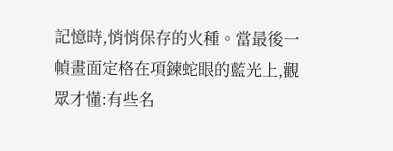記憶時,悄悄保存的火種。當最後一幀畫面定格在項鍊蛇眼的藍光上,觀眾才懂:有些名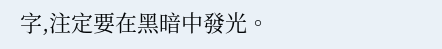字,注定要在黑暗中發光。